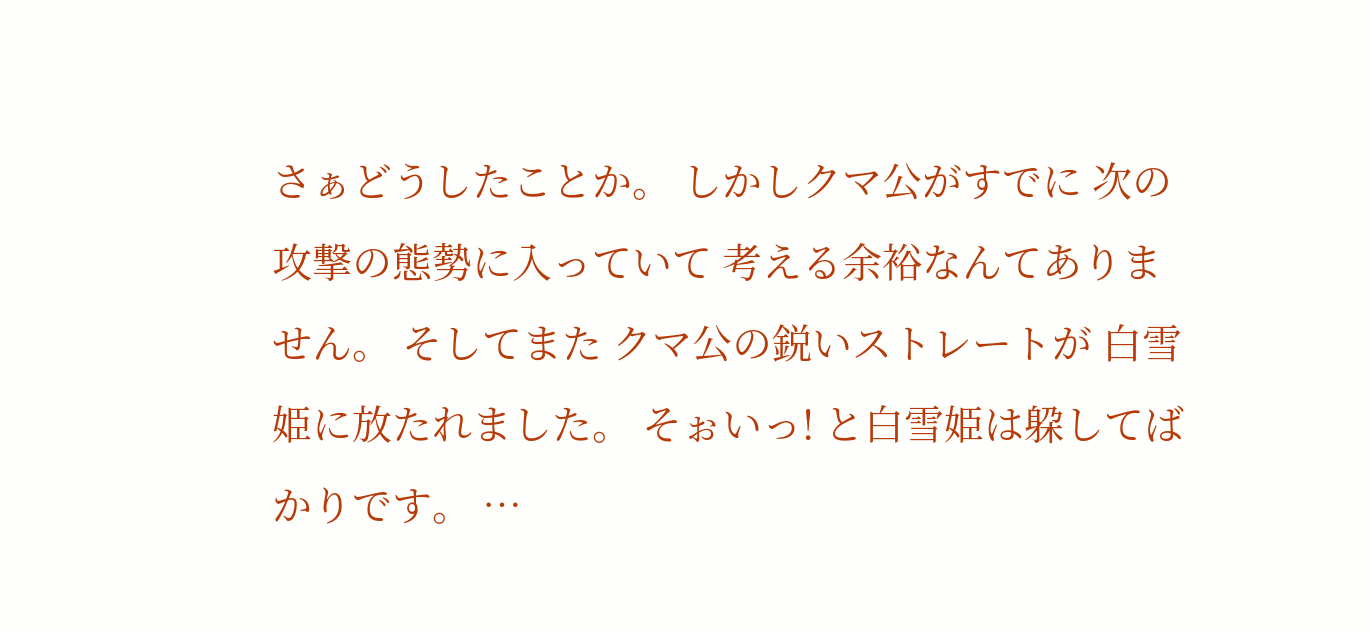さぁどうしたことか。 しかしクマ公がすでに 次の攻撃の態勢に入っていて 考える余裕なんてありません。 そしてまた クマ公の鋭いストレートが 白雪姫に放たれました。 そぉいっ! と白雪姫は躱してばかりです。 …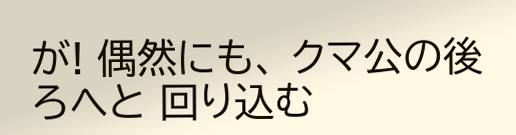が! 偶然にも、 クマ公の後ろへと 回り込む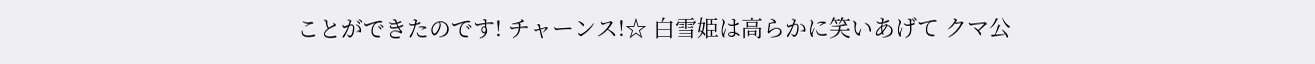ことができたのです! チャーンス!☆ 白雪姫は高らかに笑いあげて クマ公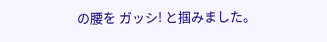の腰を ガッシ! と掴みました。